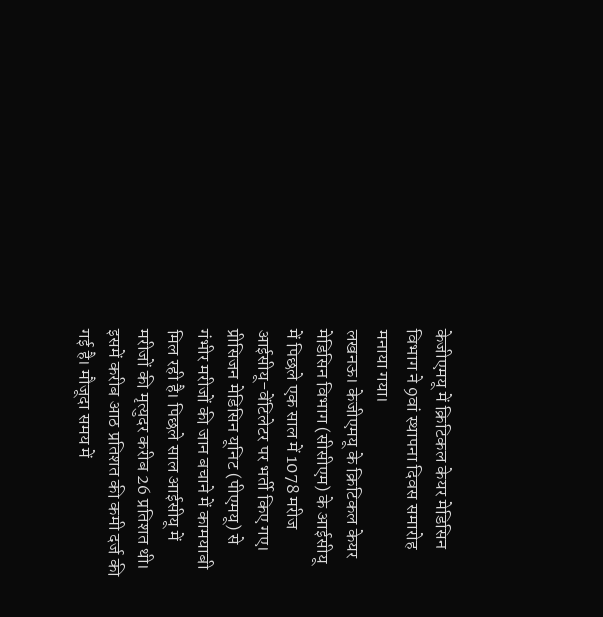केजीएमयू में क्रिटिकल केयर मेडिसिन विभाग ने 9वां स्थापना दिवस समारोह मनाया गया।
लखनऊ। केजीएमयू के क्रिटिकल केयर मेडिसिन विभाग (सीसीएम) के आईसीयू में पिछले एक साल में 1078 मरीज आईसीयू-वेंटिलेटर पर भर्ती किए गए। प्रीसिजन मेडिसिन यूनिट (पीएमयू) से गंभीर मरीजों की जान बचाने में कामयाबी मिल रही है। पिछले साल आईसीयू में मरीजों की मृत्युदर करीब 26 प्रतिशत थी। इसमें करीब आठ प्रतिशत की कमी दर्ज की गई है। मौजूदा समय में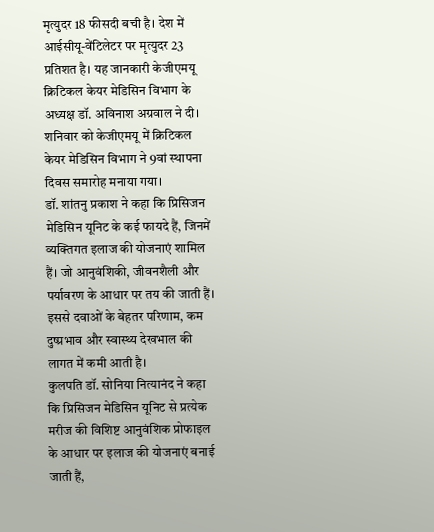मृत्युदर 18 फीसदी बची है। देश में आईसीयू-वेंटिलेटर पर मृत्युदर 23 प्रतिशत है। यह जानकारी केजीएमयू क्रिटिकल केयर मेडिसिन विभाग के अध्यक्ष डॉ. अविनाश अग्रवाल ने दी। शनिवार को केजीएमयू में क्रिटिकल केयर मेडिसिन विभाग ने 9वां स्थापना दिवस समारोह मनाया गया।
डॉ. शांतनु प्रकाश ने कहा कि प्रिसिजन मेडिसिन यूनिट के कई फायदे हैं, जिनमें व्यक्तिगत इलाज की योजनाएं शामिल हैं। जो आनुवंशिकी, जीवनशैली और पर्यावरण के आधार पर तय की जाती हैं। इससे दवाओं के बेहतर परिणाम, कम दुष्प्रभाव और स्वास्थ्य देखभाल की लागत में कमी आती है।
कुलपति डॉ. सोनिया नित्यानंद ने कहा कि प्रिसिजन मेडिसिन यूनिट से प्रत्येक मरीज की विशिष्ट आनुवंशिक प्रोफाइल के आधार पर इलाज की योजनाएं बनाई जाती हैं,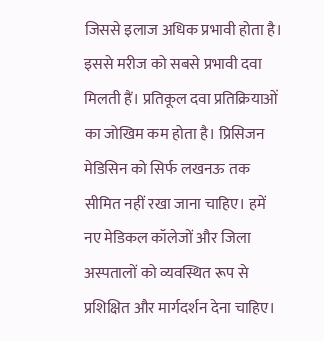जिससे इलाज अधिक प्रभावी होता है। इससे मरीज को सबसे प्रभावी दवा मिलती हैं। प्रतिकूल दवा प्रतिक्रियाओं का जोखिम कम होता है। प्रिसिजन मेडिसिन को सिर्फ लखनऊ तक सीमित नहीं रखा जाना चाहिए। हमें नए मेडिकल कॉलेजों और जिला अस्पतालों को व्यवस्थित रूप से प्रशिक्षित और मार्गदर्शन देना चाहिए।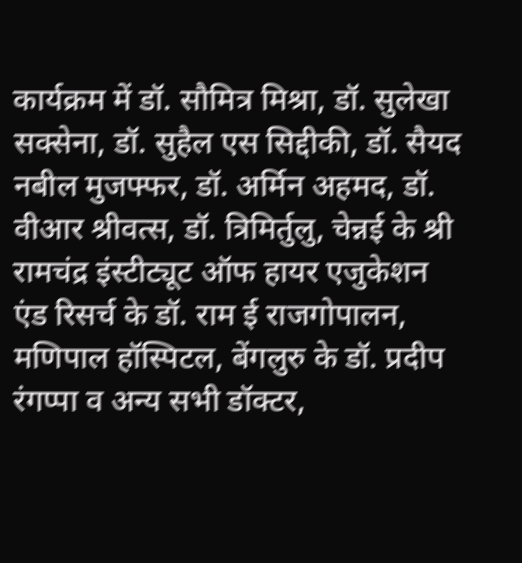कार्यक्रम में डॉ. सौमित्र मिश्रा, डॉ. सुलेखा सक्सेना, डॉ. सुहैल एस सिद्दीकी, डॉ. सैयद नबील मुजफ्फर, डॉ. अर्मिन अहमद, डॉ. वीआर श्रीवत्स, डॉ. त्रिमिर्तुलु, चेन्नई के श्री रामचंद्र इंस्टीट्यूट ऑफ हायर एजुकेशन एंड रिसर्च के डॉ. राम ई राजगोपालन, मणिपाल हॉस्पिटल, बेंगलुरु के डॉ. प्रदीप रंगप्पा व अन्य सभी डॉक्टर,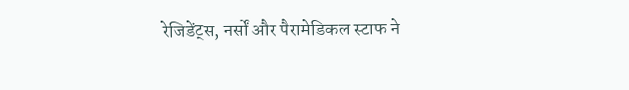रेजिडेंट्स, नर्सों और पैरामेडिकल स्टाफ ने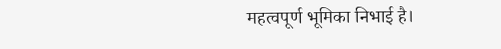महत्वपूर्ण भूमिका निभाई है।